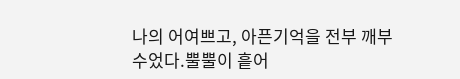나의 어여쁘고, 아픈기억을 전부 깨부수었다.뿔뿔이 흩어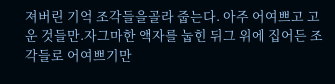져버린 기억 조각들을골라 줍는다. 아주 어여쁘고 고운 것들만.자그마한 액자를 눕힌 뒤그 위에 집어든 조각들로 어여쁘기만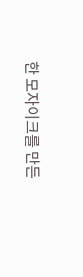한 모자이크를 만든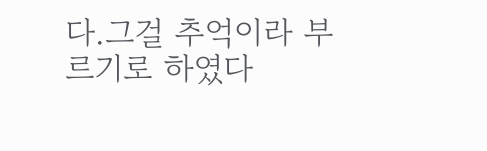다.그걸 추억이라 부르기로 하였다